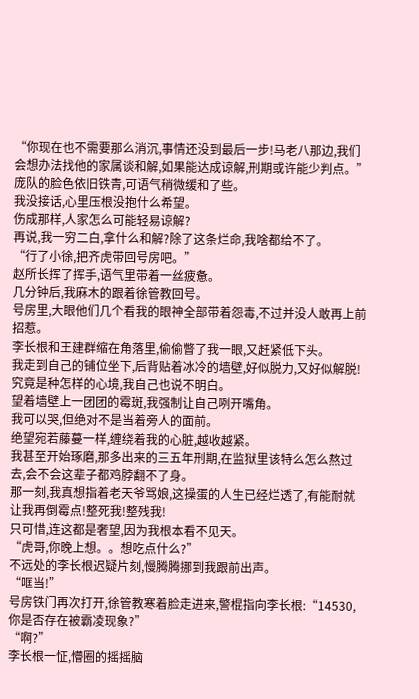“你现在也不需要那么消沉,事情还没到最后一步!马老八那边,我们会想办法找他的家属谈和解,如果能达成谅解,刑期或许能少判点。”
庞队的脸色依旧铁青,可语气稍微缓和了些。
我没接话,心里压根没抱什么希望。
伤成那样,人家怎么可能轻易谅解?
再说,我一穷二白,拿什么和解?除了这条烂命,我啥都给不了。
“行了小徐,把齐虎带回号房吧。”
赵所长挥了挥手,语气里带着一丝疲惫。
几分钟后,我麻木的跟着徐管教回号。
号房里,大眼他们几个看我的眼神全部带着怨毒,不过并没人敢再上前招惹。
李长根和王建群缩在角落里,偷偷瞥了我一眼,又赶紧低下头。
我走到自己的铺位坐下,后背贴着冰冷的墙壁,好似脱力,又好似解脱!
究竟是种怎样的心境,我自己也说不明白。
望着墙壁上一团团的霉斑,我强制让自己咧开嘴角。
我可以哭,但绝对不是当着旁人的面前。
绝望宛若藤蔓一样,缠绕着我的心脏,越收越紧。
我甚至开始琢磨,那多出来的三五年刑期,在监狱里该特么怎么熬过去,会不会这辈子都鸡脖翻不了身。
那一刻,我真想指着老天爷骂娘,这操蛋的人生已经烂透了,有能耐就让我再倒霉点!整死我!整残我!
只可惜,连这都是奢望,因为我根本看不见天。
“虎哥,你晚上想。。想吃点什么?”
不远处的李长根迟疑片刻,慢腾腾挪到我跟前出声。
“哐当!”
号房铁门再次打开,徐管教寒着脸走进来,警棍指向李长根:“14530,你是否存在被霸凌现象?”
“啊?”
李长根一怔,懵圈的摇摇脑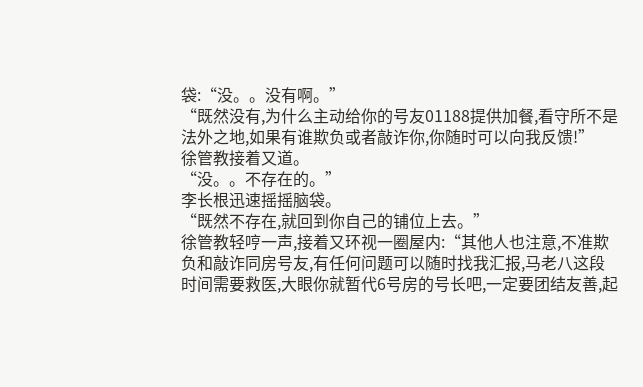袋:“没。。没有啊。”
“既然没有,为什么主动给你的号友01188提供加餐,看守所不是法外之地,如果有谁欺负或者敲诈你,你随时可以向我反馈!”
徐管教接着又道。
“没。。不存在的。”
李长根迅速摇摇脑袋。
“既然不存在,就回到你自己的铺位上去。”
徐管教轻哼一声,接着又环视一圈屋内:“其他人也注意,不准欺负和敲诈同房号友,有任何问题可以随时找我汇报,马老八这段时间需要救医,大眼你就暂代6号房的号长吧,一定要团结友善,起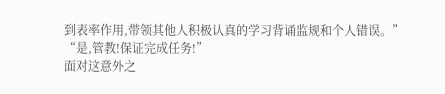到表率作用,带领其他人积极认真的学习背诵监规和个人错误。”
“是,管教!保证完成任务!”
面对这意外之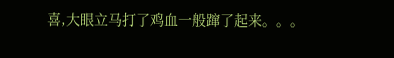喜,大眼立马打了鸡血一般蹿了起来。。。